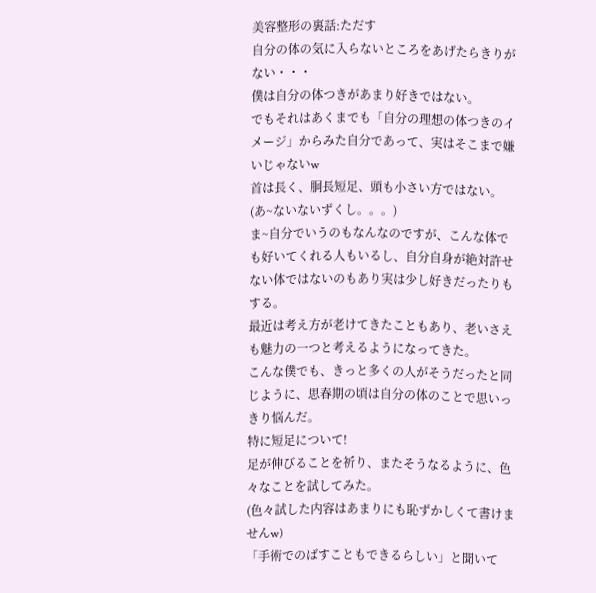美容整形の裏話:ただす
自分の体の気に入らないところをあげたらきりがない・・・
僕は自分の体つきがあまり好きではない。
でもそれはあくまでも「自分の理想の体つきのイメージ」からみた自分であって、実はそこまで嫌いじゃないw
首は長く、胴長短足、頭も小さい方ではない。
(あ~ないないずくし。。。)
ま~自分でいうのもなんなのですが、こんな体でも好いてくれる人もいるし、自分自身が絶対許せない体ではないのもあり実は少し好きだったりもする。
最近は考え方が老けてきたこともあり、老いさえも魅力の一つと考えるようになってきた。
こんな僕でも、きっと多くの人がそうだったと同じように、思春期の頃は自分の体のことで思いっきり悩んだ。
特に短足について!
足が伸びることを祈り、またそうなるように、色々なことを試してみた。
(色々試した内容はあまりにも恥ずかしくて書けませんw)
「手術でのばすこともできるらしい」と聞いて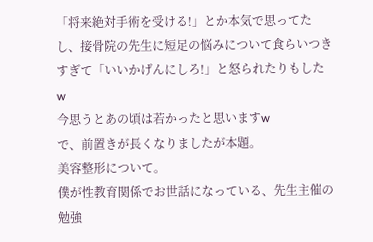「将来絶対手術を受ける!」とか本気で思ってたし、接骨院の先生に短足の悩みについて食らいつきすぎて「いいかげんにしろ!」と怒られたりもしたw
今思うとあの頃は若かったと思いますw
で、前置きが長くなりましたが本題。
美容整形について。
僕が性教育関係でお世話になっている、先生主催の勉強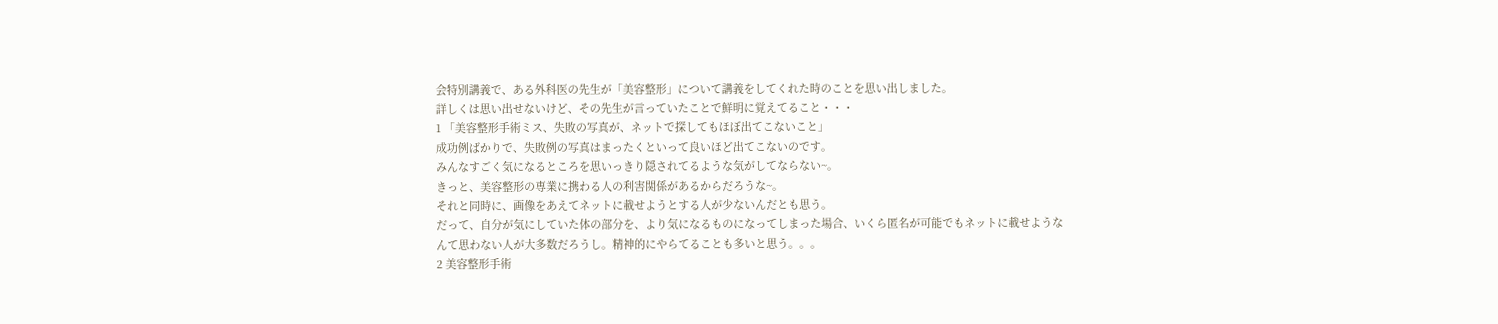会特別講義で、ある外科医の先生が「美容整形」について講義をしてくれた時のことを思い出しました。
詳しくは思い出せないけど、その先生が言っていたことで鮮明に覚えてること・・・
1 「美容整形手術ミス、失敗の写真が、ネットで探してもほぼ出てこないこと」
成功例ばかりで、失敗例の写真はまったくといって良いほど出てこないのです。
みんなすごく気になるところを思いっきり隠されてるような気がしてならない~。
きっと、美容整形の専業に携わる人の利害関係があるからだろうな~。
それと同時に、画像をあえてネットに載せようとする人が少ないんだとも思う。
だって、自分が気にしていた体の部分を、より気になるものになってしまった場合、いくら匿名が可能でもネットに載せようなんて思わない人が大多数だろうし。精神的にやらてることも多いと思う。。。
2 美容整形手術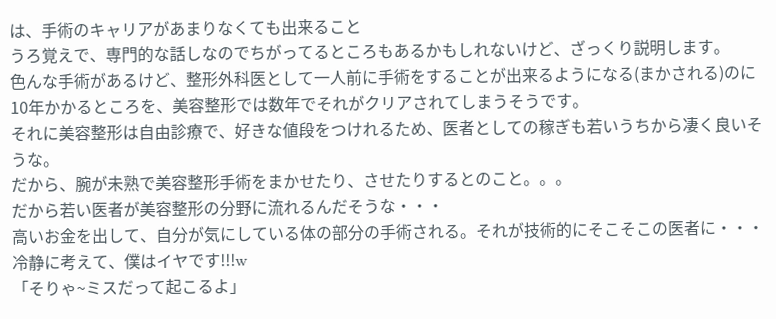は、手術のキャリアがあまりなくても出来ること
うろ覚えで、専門的な話しなのでちがってるところもあるかもしれないけど、ざっくり説明します。
色んな手術があるけど、整形外科医として一人前に手術をすることが出来るようになる(まかされる)のに10年かかるところを、美容整形では数年でそれがクリアされてしまうそうです。
それに美容整形は自由診療で、好きな値段をつけれるため、医者としての稼ぎも若いうちから凄く良いそうな。
だから、腕が未熟で美容整形手術をまかせたり、させたりするとのこと。。。
だから若い医者が美容整形の分野に流れるんだそうな・・・
高いお金を出して、自分が気にしている体の部分の手術される。それが技術的にそこそこの医者に・・・
冷静に考えて、僕はイヤです!!!w
「そりゃ~ミスだって起こるよ」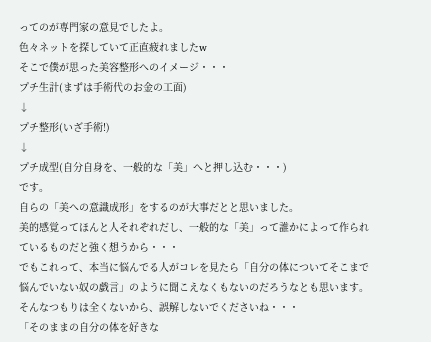ってのが専門家の意見でしたよ。
色々ネットを探していて正直疲れましたw
そこで僕が思った美容整形へのイメージ・・・
プチ生計(まずは手術代のお金の工面)
↓
プチ整形(いざ手術!)
↓
プチ成型(自分自身を、一般的な「美」へと押し込む・・・)
です。
自らの「美への意識成形」をするのが大事だとと思いました。
美的感覚ってほんと人それぞれだし、一般的な「美」って誰かによって作られているものだと強く想うから・・・
でもこれって、本当に悩んでる人がコレを見たら「自分の体についてそこまで悩んでいない奴の戯言」のように聞こえなくもないのだろうなとも思います。
そんなつもりは全くないから、誤解しないでくださいね・・・
「そのままの自分の体を好きな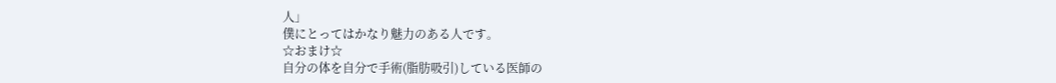人」
僕にとってはかなり魅力のある人です。
☆おまけ☆
自分の体を自分で手術(脂肪吸引)している医師の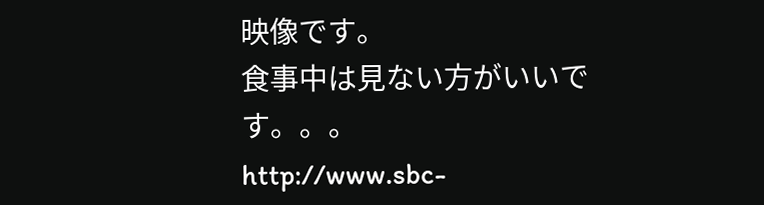映像です。
食事中は見ない方がいいです。。。
http://www.sbc-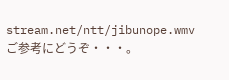stream.net/ntt/jibunope.wmv
ご参考にどうぞ・・・。